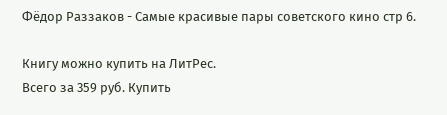Фёдор Раззаков - Самые красивые пары советского кино стр 6.

Книгу можно купить на ЛитРес.
Всего за 359 руб. Купить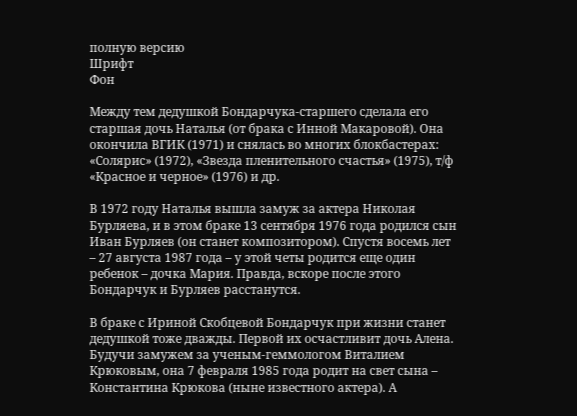полную версию
Шрифт
Фон

Между тем дедушкой Бондарчука-старшего сделала его старшая дочь Наталья (от брака с Инной Макаровой). Она окончила ВГИК (1971) и снялась во многих блокбастерах: «Солярис» (1972), «Звезда пленительного счастья» (1975), т/ф «Красное и черное» (1976) и др.

В 1972 году Наталья вышла замуж за актера Николая Бурляева, и в этом браке 13 сентября 1976 года родился сын Иван Бурляев (он станет композитором). Спустя восемь лет – 27 августа 1987 года – у этой четы родится еще один ребенок – дочка Мария. Правда, вскоре после этого Бондарчук и Бурляев расстанутся.

В браке с Ириной Скобцевой Бондарчук при жизни станет дедушкой тоже дважды. Первой их осчастливит дочь Алена. Будучи замужем за ученым-геммологом Виталием Крюковым, она 7 февраля 1985 года родит на свет сына – Константина Крюкова (ныне известного актера). А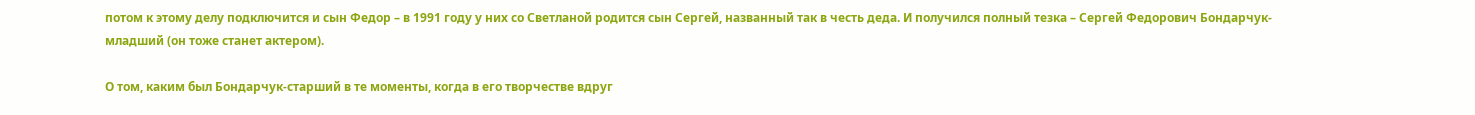потом к этому делу подключится и сын Федор – в 1991 году у них со Светланой родится сын Сергей, названный так в честь деда. И получился полный тезка – Сергей Федорович Бондарчук-младший (он тоже станет актером).

О том, каким был Бондарчук-старший в те моменты, когда в его творчестве вдруг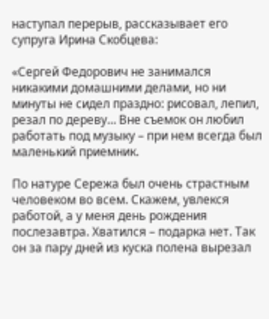наступал перерыв, рассказывает его супруга Ирина Скобцева:

«Сергей Федорович не занимался никакими домашними делами, но ни минуты не сидел праздно: рисовал, лепил, резал по дереву… Вне съемок он любил работать под музыку – при нем всегда был маленький приемник.

По натуре Сережа был очень страстным человеком во всем. Скажем, увлекся работой, а у меня день рождения послезавтра. Хватился – подарка нет. Так он за пару дней из куска полена вырезал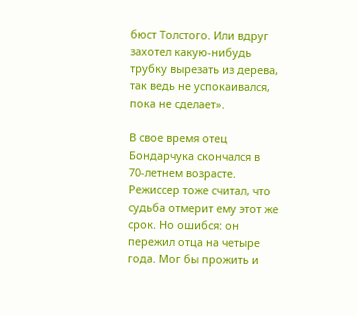бюст Толстого. Или вдруг захотел какую-нибудь трубку вырезать из дерева, так ведь не успокаивался, пока не сделает».

В свое время отец Бондарчука скончался в 70‑летнем возрасте. Режиссер тоже считал, что судьба отмерит ему этот же срок. Но ошибся: он пережил отца на четыре года. Мог бы прожить и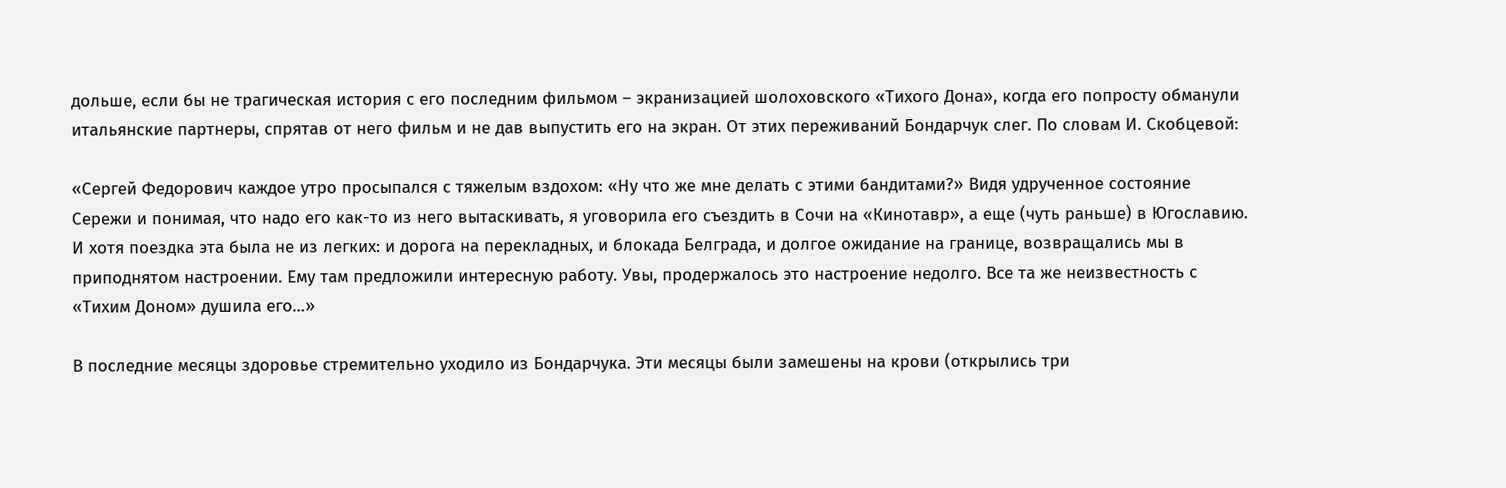дольше, если бы не трагическая история с его последним фильмом – экранизацией шолоховского «Тихого Дона», когда его попросту обманули итальянские партнеры, спрятав от него фильм и не дав выпустить его на экран. От этих переживаний Бондарчук слег. По словам И. Скобцевой:

«Сергей Федорович каждое утро просыпался с тяжелым вздохом: «Ну что же мне делать с этими бандитами?» Видя удрученное состояние Сережи и понимая, что надо его как-то из него вытаскивать, я уговорила его съездить в Сочи на «Кинотавр», а еще (чуть раньше) в Югославию. И хотя поездка эта была не из легких: и дорога на перекладных, и блокада Белграда, и долгое ожидание на границе, возвращались мы в приподнятом настроении. Ему там предложили интересную работу. Увы, продержалось это настроение недолго. Все та же неизвестность с «Тихим Доном» душила его…»

В последние месяцы здоровье стремительно уходило из Бондарчука. Эти месяцы были замешены на крови (открылись три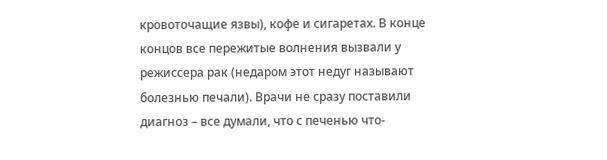кровоточащие язвы), кофе и сигаретах. В конце концов все пережитые волнения вызвали у режиссера рак (недаром этот недуг называют болезнью печали). Врачи не сразу поставили диагноз – все думали, что с печенью что-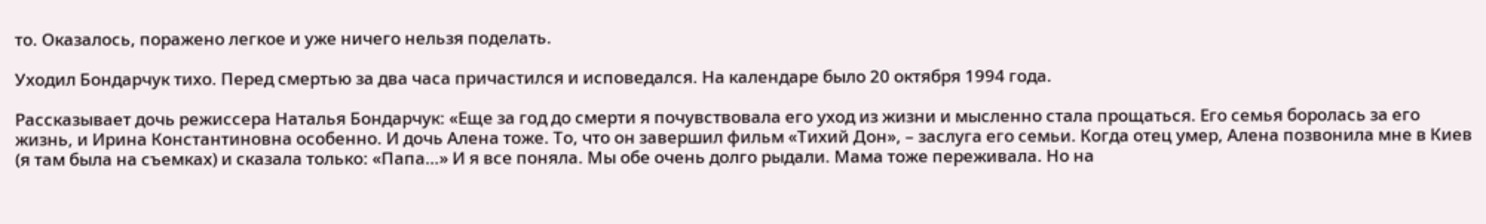то. Оказалось, поражено легкое и уже ничего нельзя поделать.

Уходил Бондарчук тихо. Перед смертью за два часа причастился и исповедался. На календаре было 20 октября 1994 года.

Рассказывает дочь режиссера Наталья Бондарчук: «Еще за год до смерти я почувствовала его уход из жизни и мысленно стала прощаться. Его семья боролась за его жизнь, и Ирина Константиновна особенно. И дочь Алена тоже. То, что он завершил фильм «Тихий Дон», – заслуга его семьи. Когда отец умер, Алена позвонила мне в Киев (я там была на съемках) и сказала только: «Папа…» И я все поняла. Мы обе очень долго рыдали. Мама тоже переживала. Но на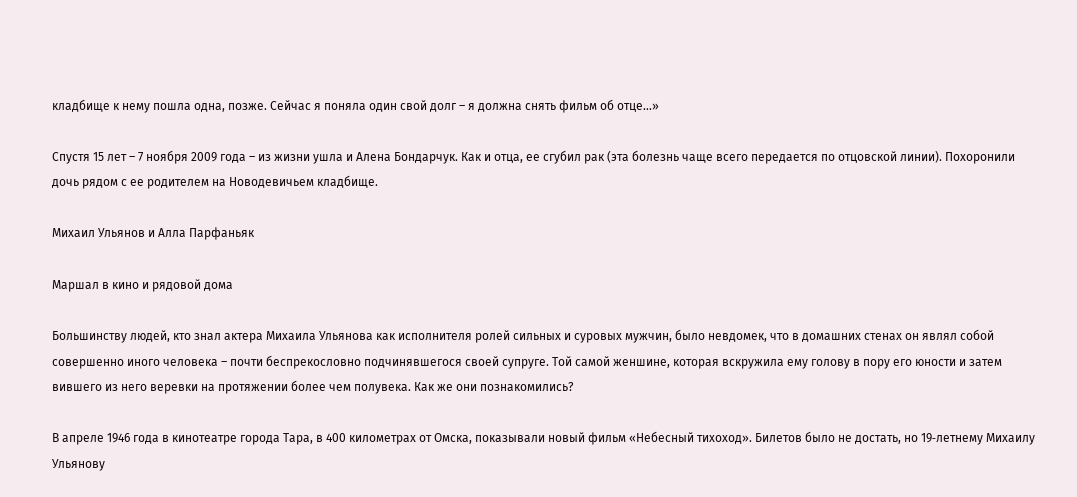кладбище к нему пошла одна, позже. Сейчас я поняла один свой долг – я должна снять фильм об отце…»

Спустя 15 лет – 7 ноября 2009 года – из жизни ушла и Алена Бондарчук. Как и отца, ее сгубил рак (эта болезнь чаще всего передается по отцовской линии). Похоронили дочь рядом с ее родителем на Новодевичьем кладбище.

Михаил Ульянов и Алла Парфаньяк

Маршал в кино и рядовой дома

Большинству людей, кто знал актера Михаила Ульянова как исполнителя ролей сильных и суровых мужчин, было невдомек, что в домашних стенах он являл собой совершенно иного человека – почти беспрекословно подчинявшегося своей супруге. Той самой женшине, которая вскружила ему голову в пору его юности и затем вившего из него веревки на протяжении более чем полувека. Как же они познакомились?

В апреле 1946 года в кинотеатре города Тара, в 400 километрах от Омска, показывали новый фильм «Небесный тихоход». Билетов было не достать, но 19‑летнему Михаилу Ульянову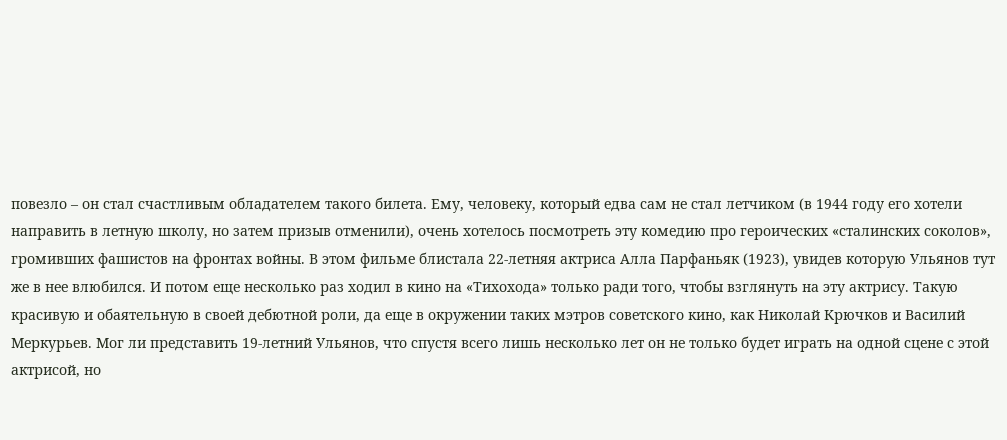повезло – он стал счастливым обладателем такого билета. Ему, человеку, который едва сам не стал летчиком (в 1944 году его хотели направить в летную школу, но затем призыв отменили), очень хотелось посмотреть эту комедию про героических «сталинских соколов», громивших фашистов на фронтах войны. В этом фильме блистала 22‑летняя актриса Алла Парфаньяк (1923), увидев которую Ульянов тут же в нее влюбился. И потом еще несколько раз ходил в кино на «Тихохода» только ради того, чтобы взглянуть на эту актрису. Такую красивую и обаятельную в своей дебютной роли, да еще в окружении таких мэтров советского кино, как Николай Крючков и Василий Меркурьев. Мог ли представить 19‑летний Ульянов, что спустя всего лишь несколько лет он не только будет играть на одной сцене с этой актрисой, но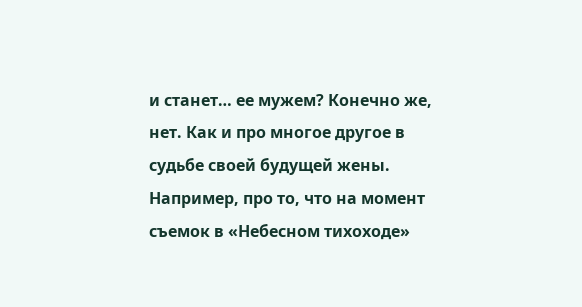и станет… ее мужем? Конечно же, нет. Как и про многое другое в судьбе своей будущей жены. Например, про то, что на момент съемок в «Небесном тихоходе»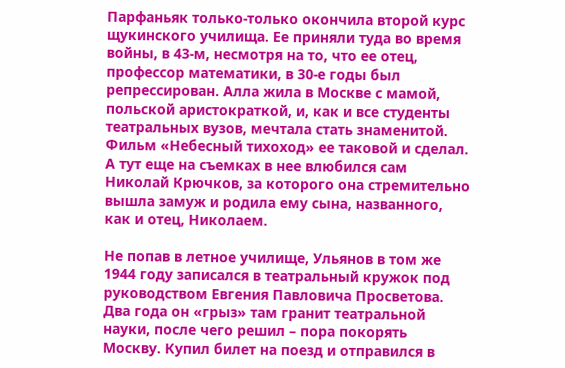Парфаньяк только-только окончила второй курс щукинского училища. Ее приняли туда во время войны, в 43‑м, несмотря на то, что ее отец, профессор математики, в 30‑е годы был репрессирован. Алла жила в Москве с мамой, польской аристократкой, и, как и все студенты театральных вузов, мечтала стать знаменитой. Фильм «Небесный тихоход» ее таковой и сделал. А тут еще на съемках в нее влюбился сам Николай Крючков, за которого она стремительно вышла замуж и родила ему сына, названного, как и отец, Николаем.

Не попав в летное училище, Ульянов в том же 1944 году записался в театральный кружок под руководством Евгения Павловича Просветова. Два года он «грыз» там гранит театральной науки, после чего решил – пора покорять Москву. Купил билет на поезд и отправился в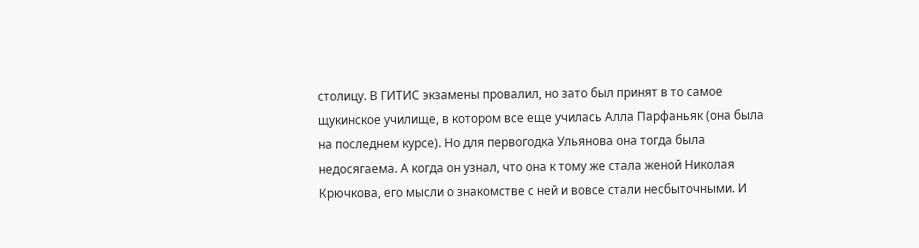столицу. В ГИТИС экзамены провалил, но зато был принят в то самое щукинское училище, в котором все еще училась Алла Парфаньяк (она была на последнем курсе). Но для первогодка Ульянова она тогда была недосягаема. А когда он узнал, что она к тому же стала женой Николая Крючкова, его мысли о знакомстве с ней и вовсе стали несбыточными. И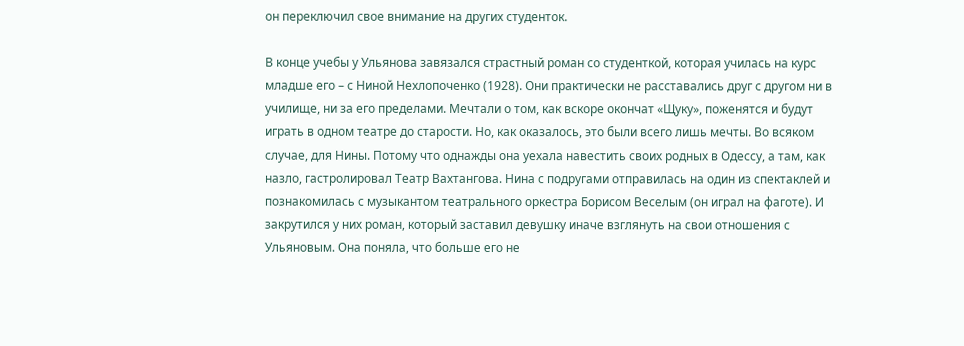он переключил свое внимание на других студенток.

В конце учебы у Ульянова завязался страстный роман со студенткой, которая училась на курс младше его – с Ниной Нехлопоченко (1928). Они практически не расставались друг с другом ни в училище, ни за его пределами. Мечтали о том, как вскоре окончат «Щуку», поженятся и будут играть в одном театре до старости. Но, как оказалось, это были всего лишь мечты. Во всяком случае, для Нины. Потому что однажды она уехала навестить своих родных в Одессу, а там, как назло, гастролировал Театр Вахтангова. Нина с подругами отправилась на один из спектаклей и познакомилась с музыкантом театрального оркестра Борисом Веселым (он играл на фаготе). И закрутился у них роман, который заставил девушку иначе взглянуть на свои отношения с Ульяновым. Она поняла, что больше его не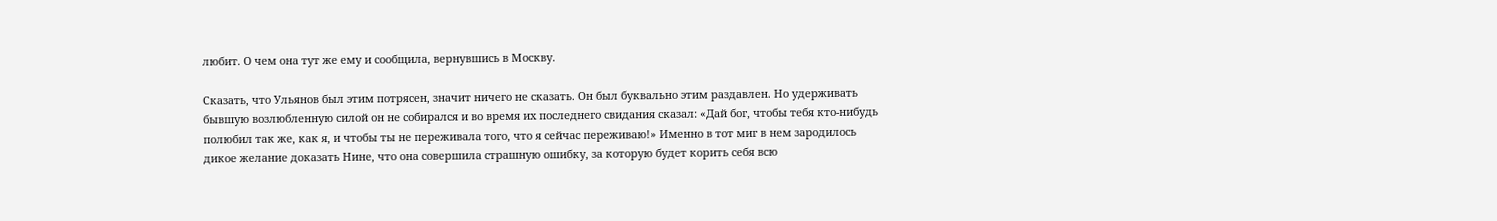любит. О чем она тут же ему и сообщила, вернувшись в Москву.

Сказать, что Ульянов был этим потрясен, значит ничего не сказать. Он был буквально этим раздавлен. Но удерживать бывшую возлюбленную силой он не собирался и во время их последнего свидания сказал: «Дай бог, чтобы тебя кто-нибудь полюбил так же, как я, и чтобы ты не переживала того, что я сейчас переживаю!» Именно в тот миг в нем зародилось дикое желание доказать Нине, что она совершила страшную ошибку, за которую будет корить себя всю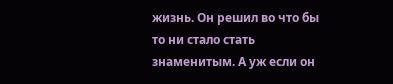жизнь. Он решил во что бы то ни стало стать знаменитым. А уж если он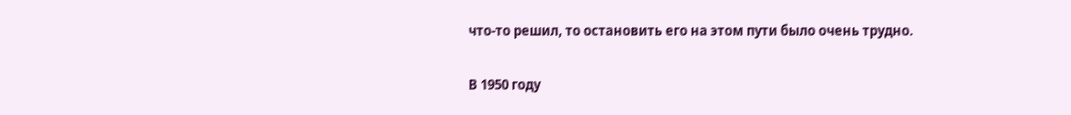что-то решил, то остановить его на этом пути было очень трудно.

В 1950 году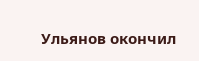Ульянов окончил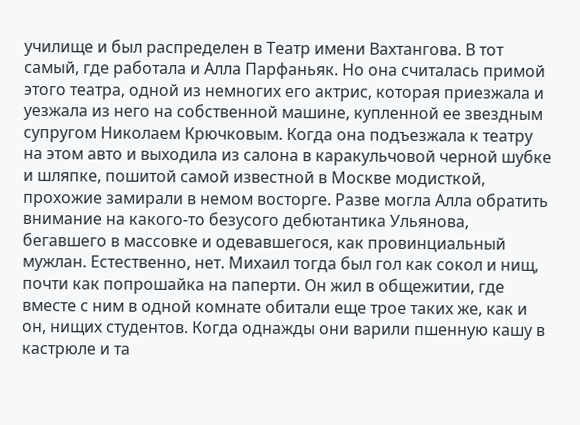училище и был распределен в Театр имени Вахтангова. В тот самый, где работала и Алла Парфаньяк. Но она считалась примой этого театра, одной из немногих его актрис, которая приезжала и уезжала из него на собственной машине, купленной ее звездным супругом Николаем Крючковым. Когда она подъезжала к театру на этом авто и выходила из салона в каракульчовой черной шубке и шляпке, пошитой самой известной в Москве модисткой, прохожие замирали в немом восторге. Разве могла Алла обратить внимание на какого-то безусого дебютантика Ульянова, бегавшего в массовке и одевавшегося, как провинциальный мужлан. Естественно, нет. Михаил тогда был гол как сокол и нищ, почти как попрошайка на паперти. Он жил в общежитии, где вместе с ним в одной комнате обитали еще трое таких же, как и он, нищих студентов. Когда однажды они варили пшенную кашу в кастрюле и та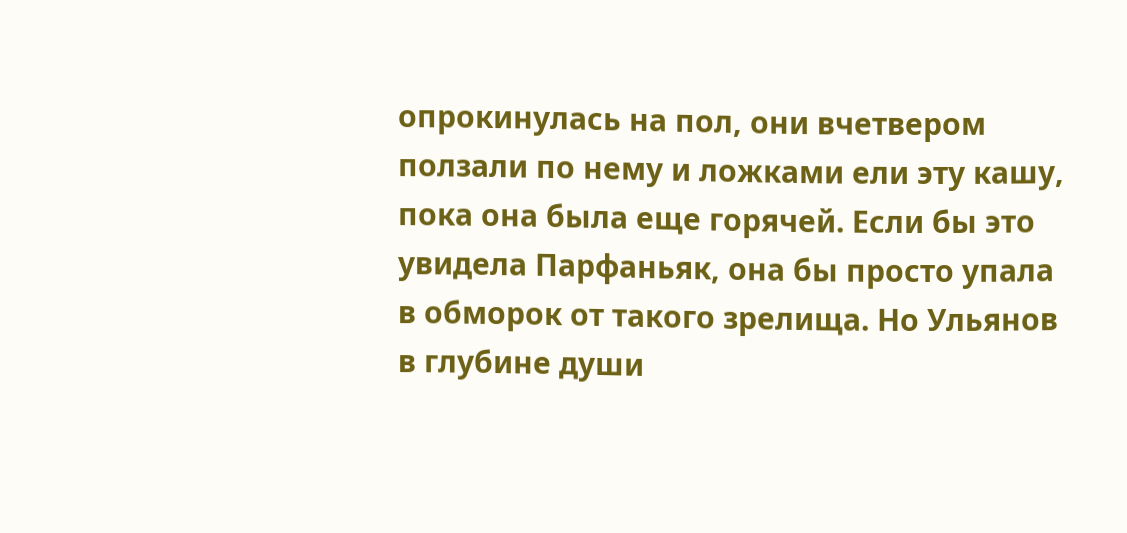опрокинулась на пол, они вчетвером ползали по нему и ложками ели эту кашу, пока она была еще горячей. Если бы это увидела Парфаньяк, она бы просто упала в обморок от такого зрелища. Но Ульянов в глубине души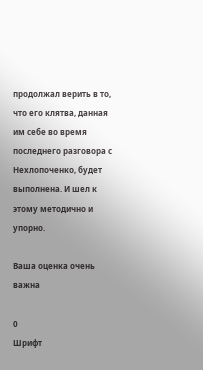продолжал верить в то, что его клятва, данная им себе во время последнего разговора с Нехлопоченко, будет выполнена. И шел к этому методично и упорно.

Ваша оценка очень важна

0
Шрифт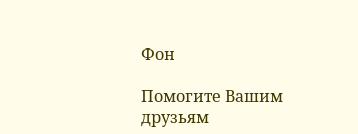Фон

Помогите Вашим друзьям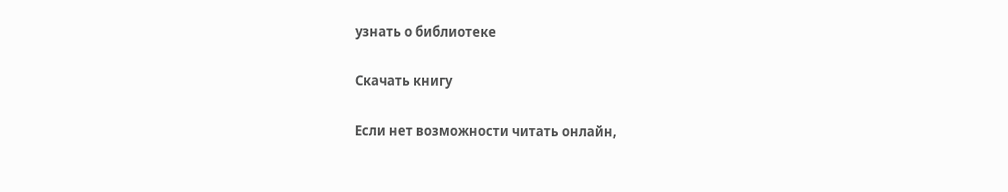узнать о библиотеке

Скачать книгу

Если нет возможности читать онлайн,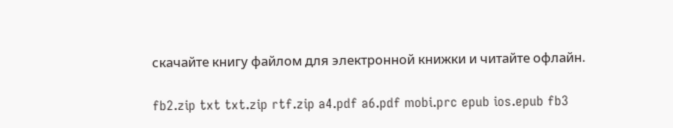скачайте книгу файлом для электронной книжки и читайте офлайн.

fb2.zip txt txt.zip rtf.zip a4.pdf a6.pdf mobi.prc epub ios.epub fb3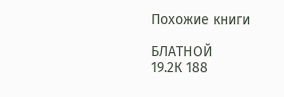Похожие книги

БЛАТНОЙ
19.2К 188